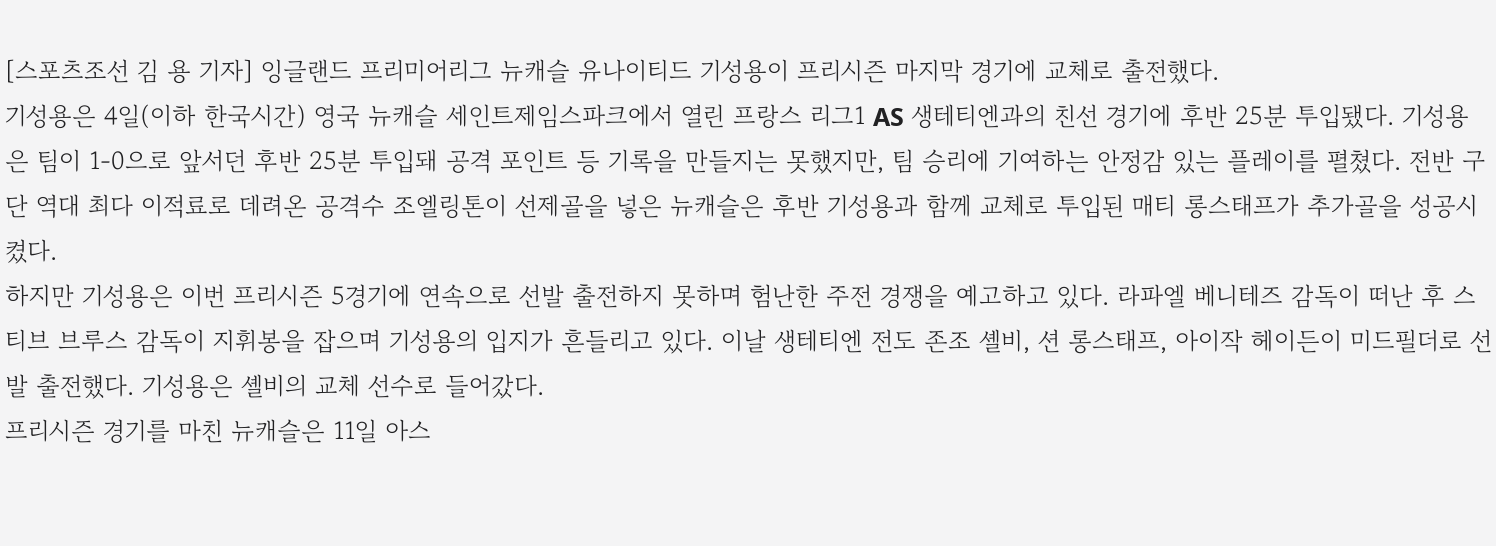[스포츠조선 김 용 기자] 잉글랜드 프리미어리그 뉴캐슬 유나이티드 기성용이 프리시즌 마지막 경기에 교체로 출전했다.
기성용은 4일(이하 한국시간) 영국 뉴캐슬 세인트제임스파크에서 열린 프랑스 리그1 AS 생테티엔과의 친선 경기에 후반 25분 투입됐다. 기성용은 팀이 1-0으로 앞서던 후반 25분 투입돼 공격 포인트 등 기록을 만들지는 못했지만, 팀 승리에 기여하는 안정감 있는 플레이를 펼쳤다. 전반 구단 역대 최다 이적료로 데려온 공격수 조엘링톤이 선제골을 넣은 뉴캐슬은 후반 기성용과 함께 교체로 투입된 매티 롱스태프가 추가골을 성공시켰다.
하지만 기성용은 이번 프리시즌 5경기에 연속으로 선발 출전하지 못하며 험난한 주전 경쟁을 예고하고 있다. 라파엘 베니테즈 감독이 떠난 후 스티브 브루스 감독이 지휘봉을 잡으며 기성용의 입지가 흔들리고 있다. 이날 생테티엔 전도 존조 셸비, 션 롱스태프, 아이작 헤이든이 미드필더로 선발 출전했다. 기성용은 셸비의 교체 선수로 들어갔다.
프리시즌 경기를 마친 뉴캐슬은 11일 아스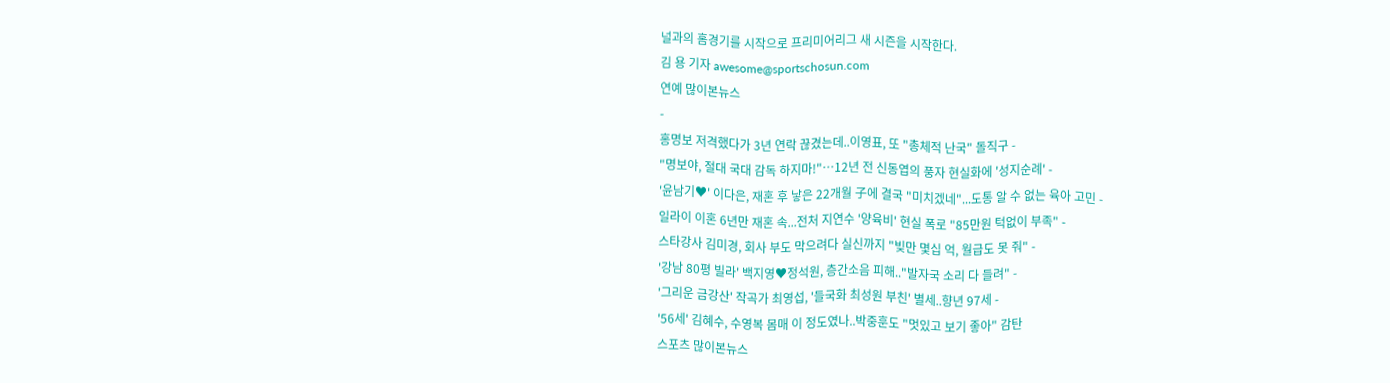널과의 홈경기를 시작으로 프리미어리그 새 시즌을 시작한다.
김 용 기자 awesome@sportschosun.com
연예 많이본뉴스
-
홍명보 저격했다가 3년 연락 끊겼는데..이영표, 또 "총체적 난국" 돌직구 -
"명보야, 절대 국대 감독 하지마!"…12년 전 신동엽의 풍자 현실화에 '성지순례' -
'윤남기♥' 이다은, 재혼 후 낳은 22개월 子에 결국 "미치겠네"...도통 알 수 없는 육아 고민 -
일라이 이혼 6년만 재혼 속...전처 지연수 '양육비' 현실 폭로 "85만원 턱없이 부족" -
스타강사 김미경, 회사 부도 막으려다 실신까지 "빚만 몇십 억, 월급도 못 줘" -
'강남 80평 빌라' 백지영♥정석원, 층간소음 피해.."발자국 소리 다 들려" -
'그리운 금강산' 작곡가 최영섭, '들국화 최성원 부친' 별세..향년 97세 -
'56세' 김혜수, 수영복 몸매 이 정도였나..박중훈도 "멋있고 보기 좋아" 감탄
스포츠 많이본뉴스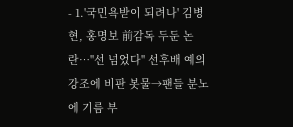- 1.'국민욕받이 되려나' 김병현, 홍명보 前감독 두둔 논란…"선 넘었다" 선후배 예의 강조에 비판 봇물→팬들 분노에 기름 부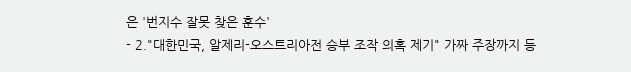은 '번지수 잘못 찾은 훈수'
- 2."대한민국, 알제리-오스트리아전 승부 조작 의혹 제기" 가짜 주장까지 등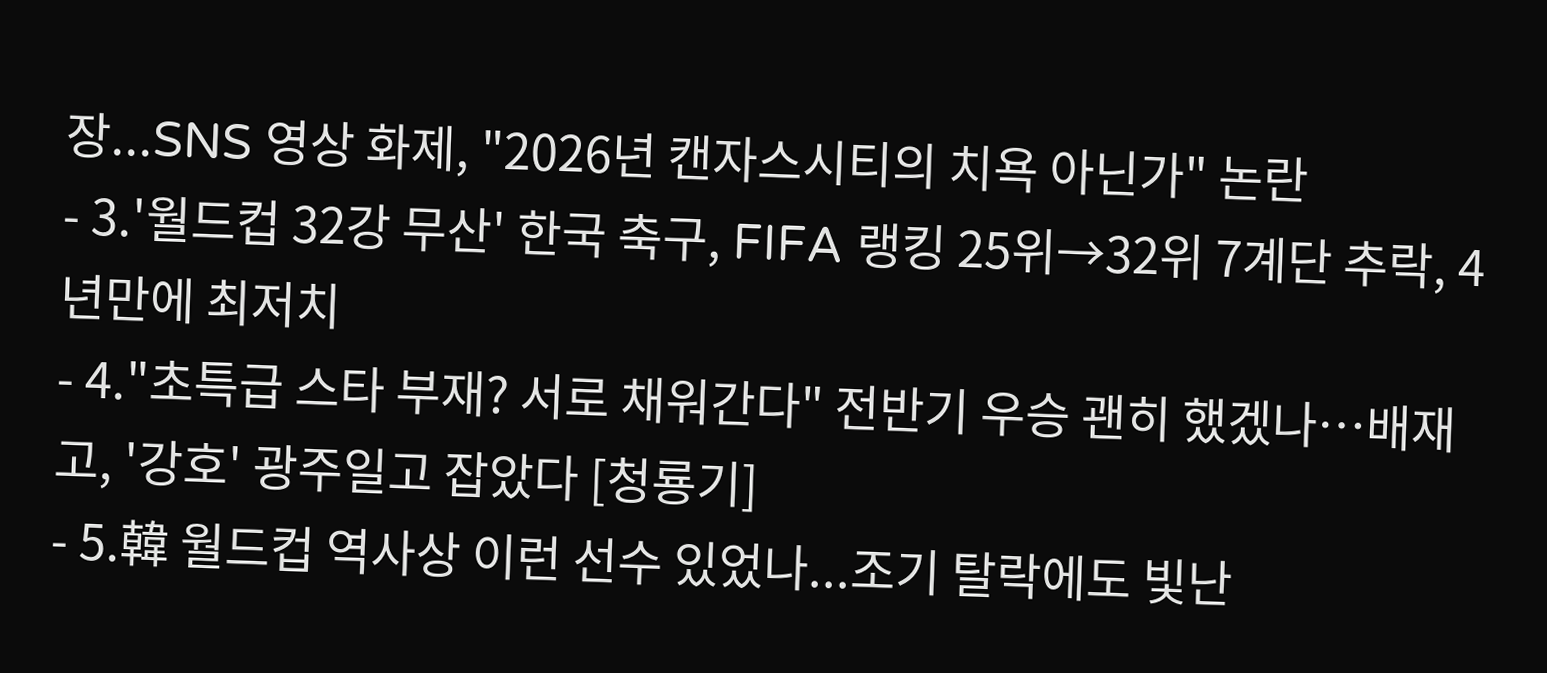장...SNS 영상 화제, "2026년 캔자스시티의 치욕 아닌가" 논란
- 3.'월드컵 32강 무산' 한국 축구, FIFA 랭킹 25위→32위 7계단 추락, 4년만에 최저치
- 4."초특급 스타 부재? 서로 채워간다" 전반기 우승 괜히 했겠나…배재고, '강호' 광주일고 잡았다 [청룡기]
- 5.韓 월드컵 역사상 이런 선수 있었나...조기 탈락에도 빛난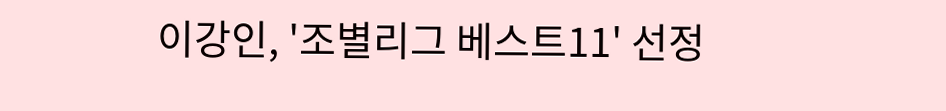이강인, '조별리그 베스트11' 선정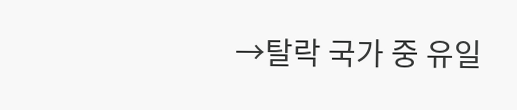→탈락 국가 중 유일